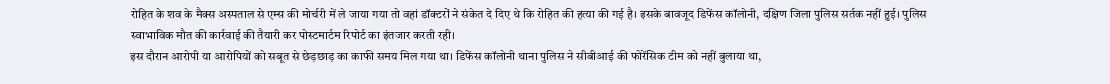रोहित के शव के मैक्स अस्पताल से एम्स की मोर्चरी में ले जाया गया तो वहां डॉक्टरों ने संकेत दे दिए थे कि रोहित की हत्या की गई है। इसके बावजूद डिफेंस कॉलोनी, दक्षिण जिला पुलिस सर्तक नहीं हुई। पुलिस स्वाभाविक मौत की कार्रवाई की तैयारी कर पोस्टमार्टम रिपोर्ट का इंतजार करती रही।
इस दौरान आरोपी या आरोपियों को सबूत से छेड़छाड़ का काफी समय मिल गया था। डिफेंस कॉलोनी थाना पुलिस ने सीबीआई की फोरेंसिक टीम को नहीं बुलाया था,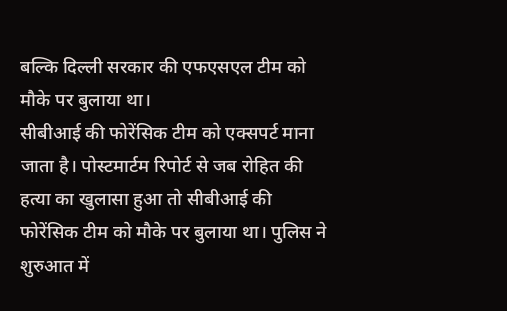बल्कि दिल्ली सरकार की एफएसएल टीम को मौके पर बुलाया था।
सीबीआई की फोरेंसिक टीम को एक्सपर्ट माना जाता है। पोस्टमार्टम रिपोर्ट से जब रोहित की हत्या का खुलासा हुआ तो सीबीआई की फोरेंसिक टीम को मौके पर बुलाया था। पुलिस ने शुरुआत में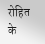रोहित के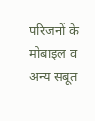परिजनों के मोबाइल व अन्य सबूत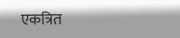एकत्रित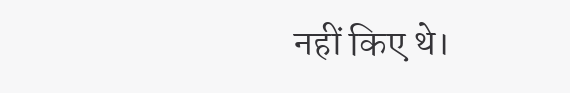नहीं किए थे।